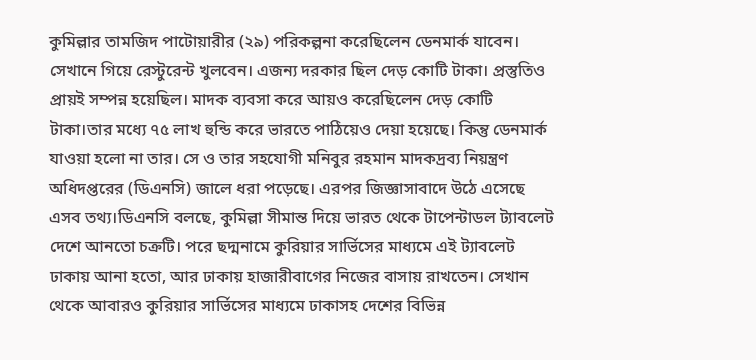কুমিল্লার তামজিদ পাটোয়ারীর (২৯) পরিকল্পনা করেছিলেন ডেনমার্ক যাবেন। সেখানে গিয়ে রেস্টুরেন্ট খুলবেন। এজন্য দরকার ছিল দেড় কোটি টাকা। প্রস্তুতিও প্রায়ই সম্পন্ন হয়েছিল। মাদক ব্যবসা করে আয়ও করেছিলেন দেড় কোটি টাকা।তার মধ্যে ৭৫ লাখ হুন্ডি করে ভারতে পাঠিয়েও দেয়া হয়েছে। কিন্তু ডেনমার্ক যাওয়া হলো না তার। সে ও তার সহযোগী মনিবুর রহমান মাদকদ্রব্য নিয়ন্ত্রণ অধিদপ্তরের (ডিএনসি) জালে ধরা পড়েছে। এরপর জিজ্ঞাসাবাদে উঠে এসেছে এসব তথ্য।ডিএনসি বলছে, কুমিল্লা সীমান্ত দিয়ে ভারত থেকে টাপেন্টাডল ট্যাবলেট দেশে আনতো চক্রটি। পরে ছদ্মনামে কুরিয়ার সার্ভিসের মাধ্যমে এই ট্যাবলেট ঢাকায় আনা হতো, আর ঢাকায় হাজারীবাগের নিজের বাসায় রাখতেন। সেখান থেকে আবারও কুরিয়ার সার্ভিসের মাধ্যমে ঢাকাসহ দেশের বিভিন্ন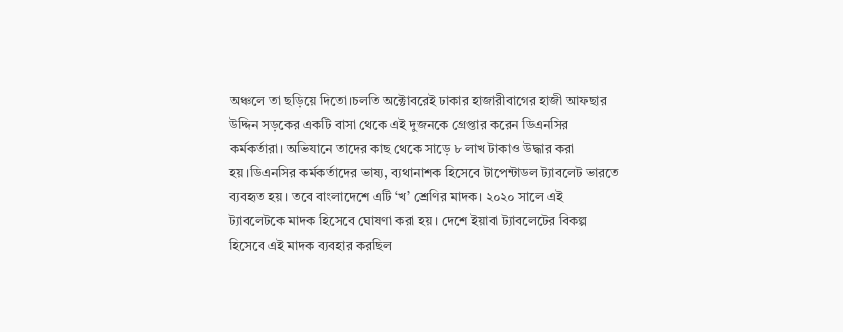অঞ্চলে তা ছড়িয়ে দিতো।চলতি অক্টোবরেই ঢাকার হাজারীবাগের হাজী আফছার উদ্দিন সড়কের একটি বাসা থেকে এই দুজনকে গ্রেপ্তার করেন ডিএনসির কর্মকর্তারা। অভিযানে তাদের কাছ থেকে সাড়ে ৮ লাখ টাকাও উদ্ধার করা হয়।ডিএনসির কর্মকর্তাদের ভাষ্য, ব্যথানাশক হিসেবে টাপেন্টাডল ট্যাবলেট ভারতে ব্যবহৃত হয়। তবে বাংলাদেশে এটি ‘খ’ শ্রেণির মাদক। ২০২০ সালে এই ট্যাবলেটকে মাদক হিসেবে ঘোষণা করা হয়। দেশে ইয়াবা ট্যাবলেটের বিকল্প হিসেবে এই মাদক ব্যবহার করছিল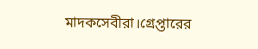মাদকসেবীরা।গ্রেপ্তারের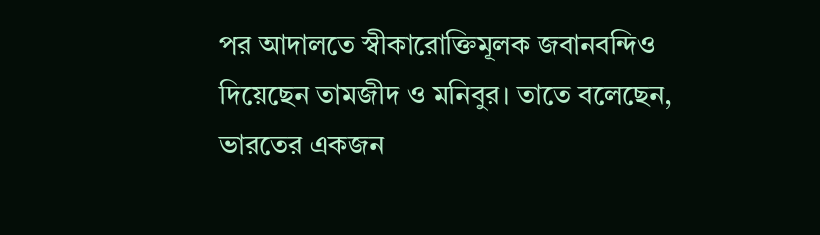পর আদালতে স্বীকারোক্তিমূলক জবানবন্দিও দিয়েছেন তামজীদ ও মনিবুর। তাতে বলেছেন, ভারতের একজন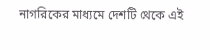নাগরিকের মাধ্যমে দেশটি থেকে এই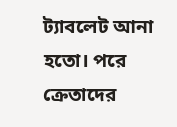ট্যাবলেট আনা হতো। পরে ক্রেতাদের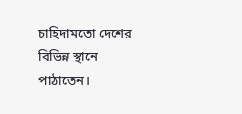চাহিদামতো দেশের বিভিন্ন স্থানে পাঠাতেন।